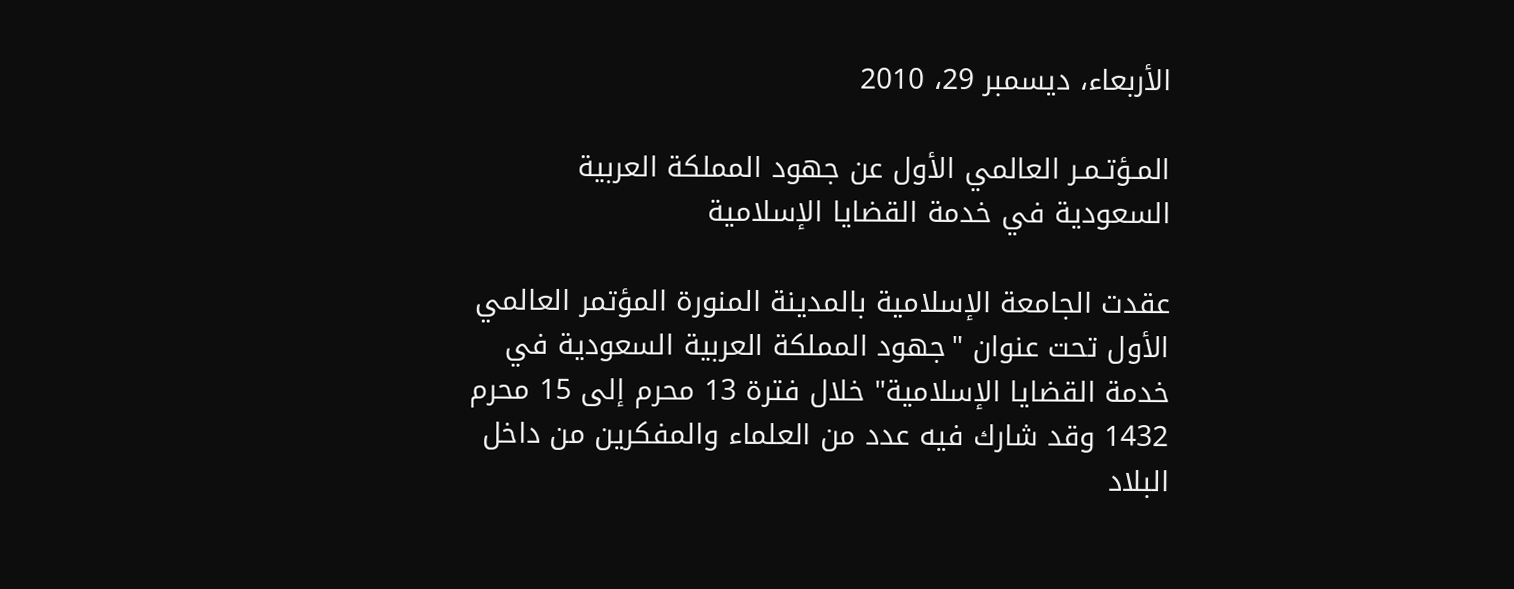الأربعاء، ديسمبر 29، 2010

المـؤتـمـر العالمي الأول عن جهود المملكة العربية السعودية في خدمة القضايا الإسلامية

عقدت الجامعة الإسلامية بالمدينة المنورة المؤتمر العالمي الأول تحت عنوان "جهود المملكة العربية السعودية في خدمة القضايا الإسلامية" خلال فترة 13 محرم إلى 15 محرم 1432 وقد شارك فيه عدد من العلماء والمفكرين من داخل البلاد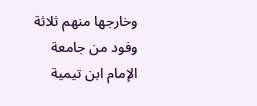وخارجها منهم ثلاثة وفود من جامعة الإمام ابن تيمية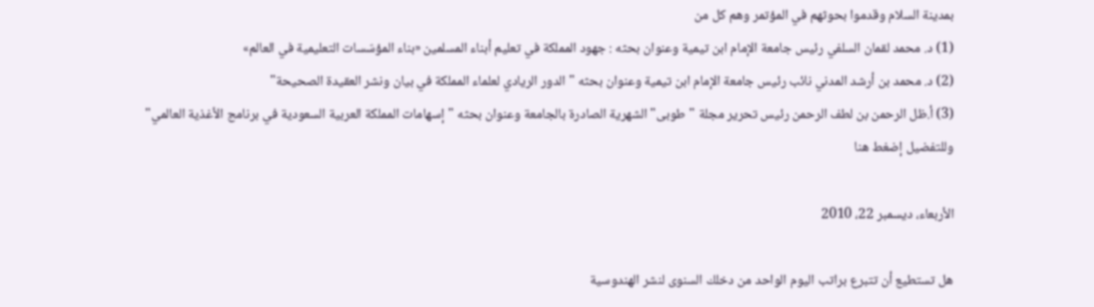بمدينة السلام وقدموا بحوثهم في المؤتمر وهم كل من
(1) د. محمد لقمان السلفي رئيس جامعة الإمام ابن تيمية وعنوان بحثه : جهود المملكة في تعليم أبناء المسلمين «بناء المؤسّسات التعليمية في العالم»
(2) د. محمد بن أرشد المدني نائب رئيس جامعة الإمام ابن تيمية وعنوان بحثه " الدور الريادي لعلماء المملكة في بيان ونشر العقيدة الصحيحة"
(3) أ.ظل الرحمن بن لطف الرحمن رئيس تحرير مجلة "طوبى" الشهرية الصادرة بالجامعة وعنوان بحثه "إسهامات المملكة العربية السعودية في برنامج الأغذية العالمي"
وللتفضيل إضغط هنا

الأربعاء، ديسمبر 22، 2010

هل تستطيع أن تتبرع براتب اليوم الواحد من دخلك السنوى لنشر الهندوسية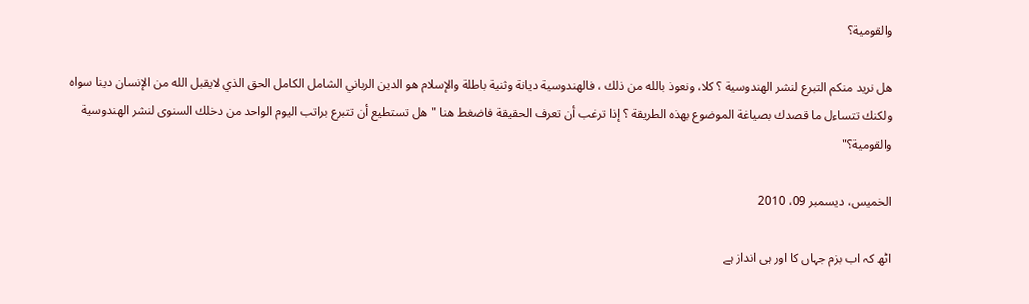والقومية؟

هل نريد منكم التبرع لنشر الهندوسية ؟ كلا، ونعوذ بالله من ذلك ، فالهندوسية ديانة وثنية باطلة والإسلام هو الدين الرباني الشامل الكامل الحق الذي لايقبل الله من الإنسان دينا سواه ولكنك تتساءل ما قصدك بصياغة الموضوع بهذه الطريقة ؟ إذا ترغب أن تعرف الحقيقة فاضغط هنا "هل تستطيع أن تتبرع براتب اليوم الواحد من دخلك السنوى لنشر الهندوسية والقومية؟"

الخميس، ديسمبر 09، 2010

اٹھ کہ اب بزم جہاں کا اور ہی انداز ہے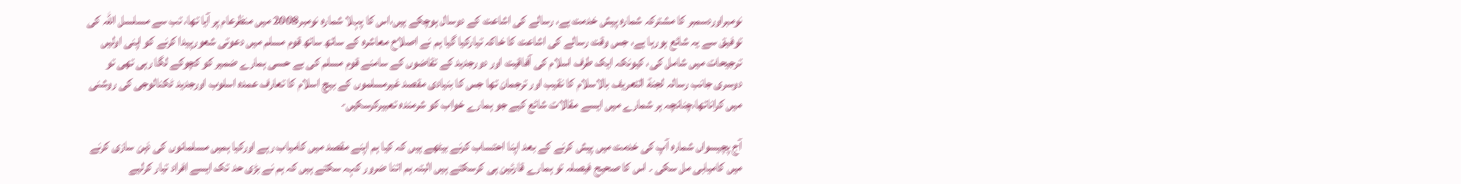نومبراوردسمبر کا مشترکہ شمارہ پیش خدمت ہے، رسالے کی اشاعت کے دوسال ہوچکے ہيں،اس کا پہلا شمارہ نومبر2008 میں منظرعام پر آیا تھا، تب سے مسلسل اللہ کی توفیق سے یہ شائع ہورہا ہے، جس وقت رسالے کی اشاعت کا خاکہ تیارکیا گیا ہم نے اصلاح معاشرہ کے ساتھ ساتھ قوم مسلم میں دعوتی شعورپیدا کرنے کو اپنی اولیں ترجیحات میں شامل کی، کیونکہ ایک طرف اسلام کی آفاقیت اور دورجدید کے تقاضوں کے سامنے قوم مسلم کی بے حسی ہمارے ضمیر کو کچوکے لگا رہی تھی تو دوسری جانب رسالہ لجنة التعریف بالاسلام کا نقیب اور ترجمان تھا جس کا بنیادی مقصد غیرمسلموں کے بیچ اسلام کا تعارف عمدہ اسلوب اورجدید ٹکنالوجی کی روشنی میں کراناتھا،چنانچہ ہر شمارے میں ایسے مقالات شائع کیے جو ہمارے خواب کو شرمندہ تعبیرکرسکیں-

آج پچیسواں شمارہ آپ کی خدمت میں پیش کرنے کے بعد اپنا احتساب کرنے بیٹھے ہیں کہ کیا ہم اپنے مقصد میں کامیاب رہے اورکیا ہمیں مسلمانوں کی ذہن سازی کرنے میں کامیابی مل سکی ۔ اس کا صحیح فیصلہ تو ہمارے قارئین ہی کرسکتے ہیں البتہ ہم اتنا ضرور کہہ سکتے ہیں کہ ہم نے بڑی حد تک ایسے افراد تیار کرلیے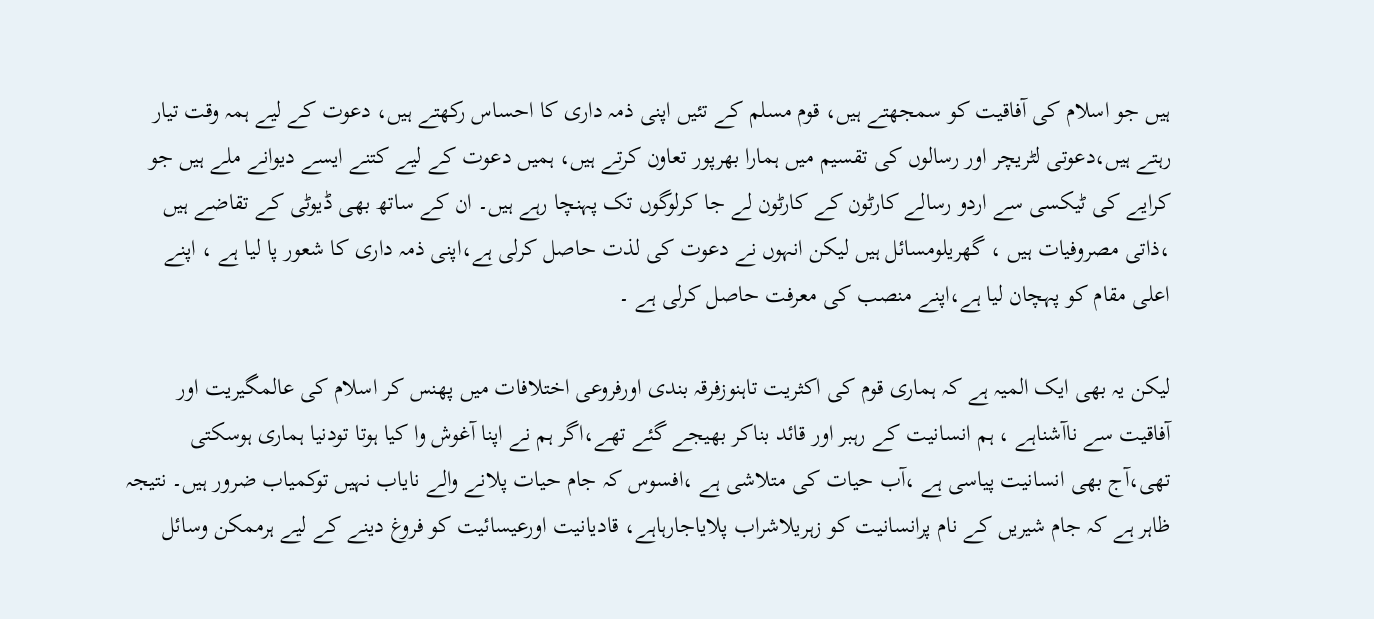ہیں جو اسلام کی آفاقیت کو سمجھتے ہیں، قوم مسلم کے تئیں اپنی ذمہ داری کا احساس رکھتے ہیں، دعوت کے لیے ہمہ وقت تیار رہتے ہیں،دعوتی لٹریچر اور رسالوں کی تقسیم میں ہمارا بھرپور تعاون کرتے ہیں، ہمیں دعوت کے لیے کتنے ایسے دیوانے ملے ہیں جو کرایے کی ٹیکسی سے اردو رسالے کارٹون کے کارٹون لے جا کرلوگوں تک پہنچا رہے ہیں۔ ان کے ساتھ بھی ڈیوٹی کے تقاضے ہیں ،ذاتی مصروفیات ہیں ، گھریلومسائل ہیں لیکن انہوں نے دعوت کی لذت حاصل کرلی ہے،اپنی ذمہ داری کا شعور پا لیا ہے ، اپنے اعلی مقام کو پہچان لیا ہے،اپنے منصب کی معرفت حاصل کرلی ہے ۔

لیکن یہ بھی ایک المیہ ہے کہ ہماری قوم کی اکثریت تاہنوزفرقہ بندی اورفروعی اختلافات میں پھنس کر اسلام کی عالمگیریت اور آفاقیت سے ناآشناہے ، ہم انسانیت کے رہبر اور قائد بناکر بھیجے گئے تھے،اگر ہم نے اپنا آغوش وا کیا ہوتا تودنیا ہماری ہوسکتی تھی،آج بھی انسانیت پیاسی ہے ،آب حیات کی متلاشی ہے ،افسوس کہ جام حیات پلانے والے نایاب نہیں توکمیاب ضرور ہیں۔ نتیجہ ظاہر ہے کہ جام شیریں کے نام پرانسانیت کو زہریلاشراب پلایاجارہاہے، قادیانیت اورعیسائیت کو فروغ دینے کے لیے ہرممکن وسائل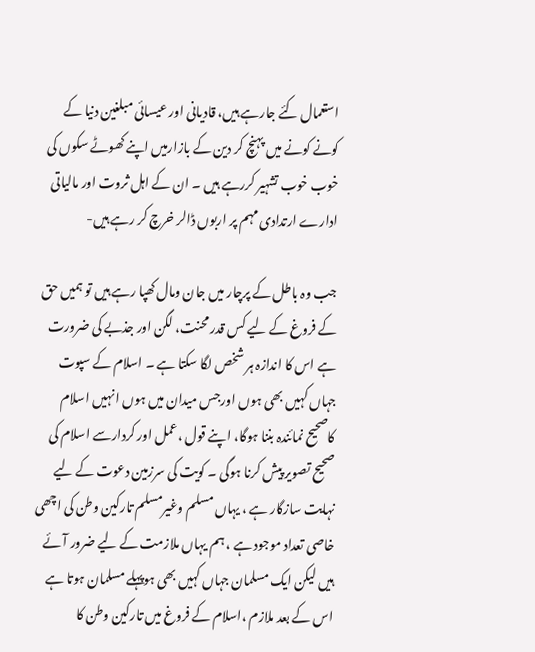استعمال کئے جارہے ہیں، قادیانی اور عیسائی مبلغین دنیا کے کونے کونے میں پہنچ کر دین کے بازارمیں اپنے کھوٹے سکوں کی خوب خوب تشہیر کررہے ہیں ۔ ان کے اہل ثروت اور مالیاتی ادارے ارتدادی مہم پر اربوں ڈالر خرچ کر رہے ہیں-

جب وہ باطل کے پرچار میں جان ومال کھپا رہے ہیں تو ہمیں حق کے فروغ کے لیے کس قدر محنت، لگن اور جذبے کی ضرورت ہے اس کا اندازہ ہر شخص لگا سکتا ہے ۔ اسلام کے سپوت جہاں کہیں بھی ہوں اورجس میدان میں ہوں انہیں اسلام کاصحیح نمائندہ بننا ہوگا، اپنے قول ،عمل اور کردارسے اسلام کی صحیح تصویر پیش کرنا ہوگی ۔ کویت کی سرزمین دعوت کے لیے نہایت سازگار ہے ، یہاں مسلم وغیرمسلم تارکین وطن کی اچھی خاصی تعداد موجود ہے ، ہم يہاں ملازمت کے لیے ضرور آئے ہیں لیکن ایک مسلمان جہاں کہیں بھی ہوپہلے مسلمان ہوتا ہے اس کے بعد ملازم ،اسلام کے فروغ میں تارکین وطن کا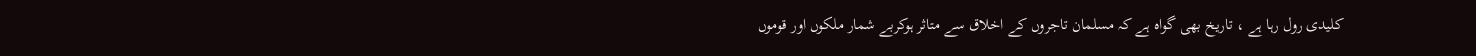کلیدی رول رہا ہے ، تاریخ بھی گواہ ہے کہ مسلمان تاجروں کے اخلاق سے متاثر ہوکربے شمار ملکوں اور قوموں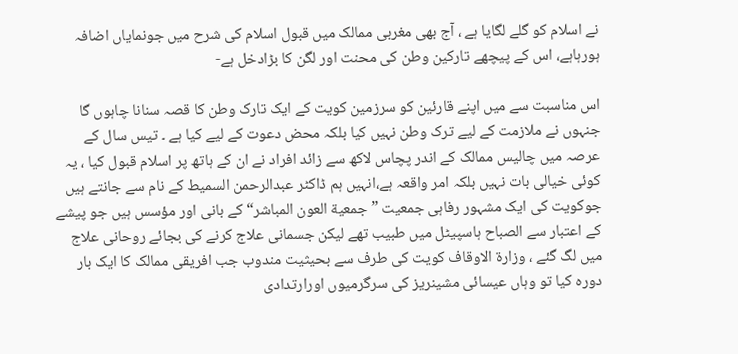نے اسلام کو گلے لگایا ہے ، آج بھی مغربی ممالک میں قبول اسلام کی شرح میں جونمایاں اضافہ ہورہاہے، اس کے پیچھے تارکین وطن کی محنت اور لگن کا بڑادخل ہے-

اس مناسبت سے میں اپنے قارئین کو سرزمین کویت کے ایک تارک وطن کا قصہ سنانا چاہوں گا جنہوں نے ملازمت کے لیے ترک وطن نہیں کیا بلکہ محض دعوت کے لیے کیا ہے ۔ تیس سال کے عرصہ میں چالیس ممالک کے اندر پچاس لاکھ سے زائد افراد نے ان کے ہاتھ پر اسلام قبول کیا ، یہ کوئی خیالی بات نہیں بلکہ امر واقعہ ہے،انہیں ہم ڈاکٹر عبدالرحمن السمیط کے نام سے جانتے ہیں جوکویت کی ایک مشہور رفاہی جمعیت ”جمعیة العون المباشر“ کے بانی اور مؤسس ہیں جو پیشے کے اعتبار سے الصباح ہاسپیٹل میں طبیب تھے لیکن جسمانی علاج کرنے کی بجائے روحانی علاج میں لگ گئے ، وزارة الاوقاف کویت کی طرف سے بحیثیت مندوب جب افریقی ممالک کا ایک بار دورہ کیا تو وہاں عیسائی مشینریز کی سرگرمیوں اورارتدادی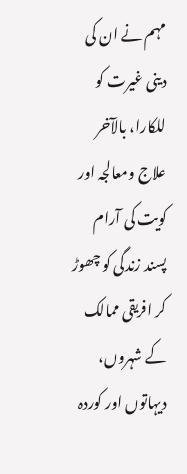مہم نے ان کی دینی غیرت کو للکارا، بالآخر علاج ومعالجہ اور کویت کی آرام پسند زندگی کو چھوڑ کر افریقی ممالک کے شہروں، دیہاتوں اور کوردہ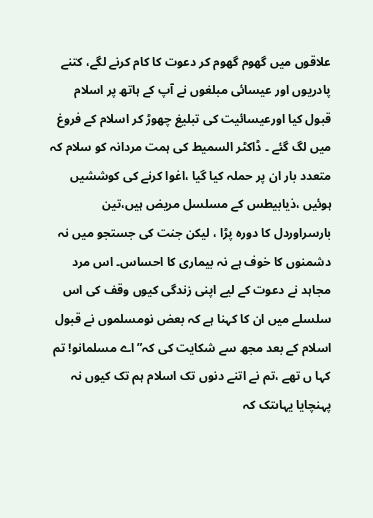علاقوں میں گھوم گھوم کر دعوت کا کام کرنے لگے، کتنے پادریوں اور عیسائی مبلغوں نے آپ کے ہاتھ پر اسلام قبول کیا اورعیسائیت کی تبلیغ چھوڑ کر اسلام کے فروغ میں لگ گئے ۔ ڈاکٹر السمیط کی ہمت مردانہ کو سلام کہ متعدد بار ان پر حملہ کیا گیا ،اغوا کرنے کی کوششیں ہوئیں ،ذیابیطس کے مسلسل مریض ہیں،تین بارسراوردل کا دورہ پڑا ، لیکن جنت کی جستجو میں نہ دشمنوں کا خوف ہے نہ بیماری کا احساس۔ اس مرد مجاہد نے دعوت کے لیے اپنی زندگی کیوں وقف کی اس سلسلے میں ان کا کہنا ہے کہ بعض نومسلموں نے قبول اسلام کے بعد مجھ سے شکایت کی کہ” اے مسلمانو! تم کہا ں تھے ،تم نے اتنے دنوں تک اسلام ہم تک کیوں نہ پہنچایا یہاںتک کہ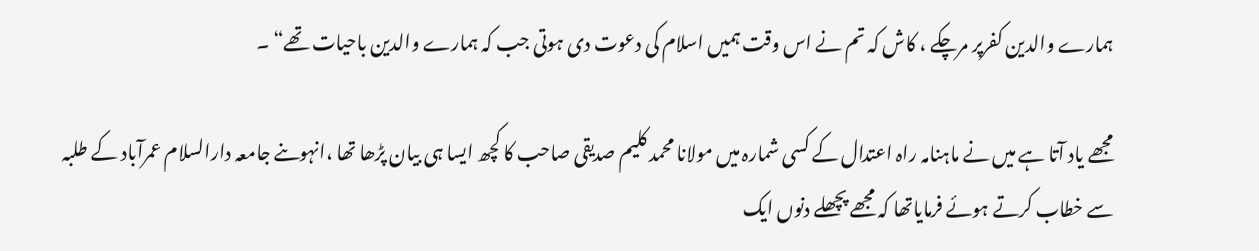ہمارے والدین کفرپر مرچکے ، کاش کہ تم نے اس وقت ہمیں اسلام کی دعوت دی ہوتی جب کہ ہمارے والدین باحیات تھے“ ۔

مجھے یاد آتا ہے میں نے ماہنامہ راہ اعتدال کے کسی شمارہ میں مولانا محمد کلیم صدیقی صاحب کا کچھ ایسا ہی بیان پڑھا تھا ،انہوںنے جامعہ دارالسلام عمرآباد کے طلبہ سے خطاب کرتے ہوئے فرمایاتھا کہ مجھے پچھلے دنوں ایک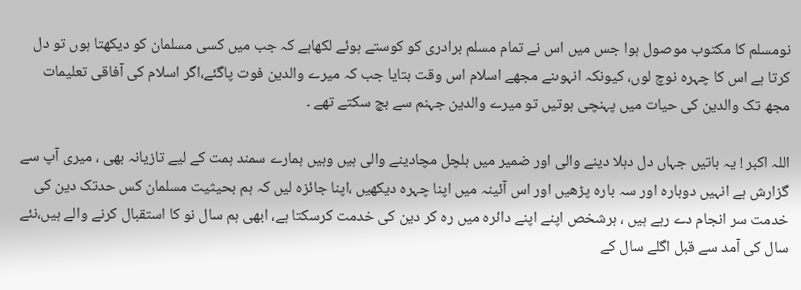نومسلم کا مکتوب موصول ہوا جس میں اس نے تمام مسلم برادری کو کوستے ہوئے لکھاہے کہ جب میں کسی مسلمان کو دیکھتا ہوں تو دل کرتا ہے اس کا چہرہ نوچ لوں، کیونکہ انہوںنے مجھے اسلام اس وقت بتایا جب کہ میرے والدین فوت پاگئے،اگر اسلام کی آفاقی تعلیمات مجھ تک والدین کی حیات میں پہنچی ہوتیں تو میرے والدین جہنم سے بچ سکتے تھے ۔

اللہ اکبر ! یہ باتیں جہاں دل دہلا دینے والی اور ضمیر میں ہلچل مچادینے والی ہیں وہیں ہمارے سمند ہمت کے لیے تازیانہ بھی ، میری آپ سے گزارش ہے انہیں دوبارہ اور سہ بارہ پڑھیں اور اس آئینہ میں اپنا چہرہ دیکھیں ،اپنا جائزہ لیں کہ ہم بحیثیت مسلمان کس حدتک دین کی خدمت سر انجام دے رہے ہیں ، ہرشخص اپنے اپنے دائرہ میں رہ کر دین کی خدمت کرسکتا ہے، ابھی ہم سال نو کا استقبال کرنے والے ہیں،نئے سال کی آمد سے قبل اگلے سال کے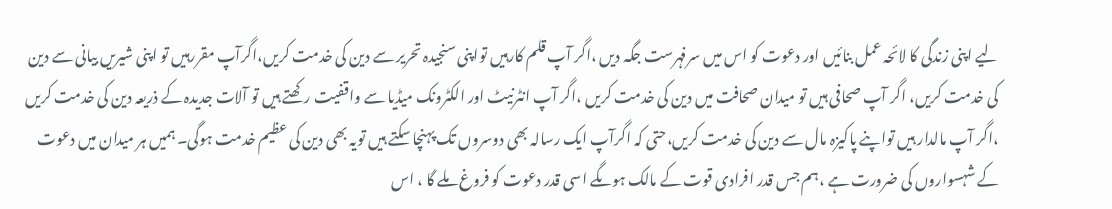لیے اپنی زندگی کا لائحہ عمل بنائیں اور دعوت کو اس میں سرفہرست جگہ دیں ،اگر آپ قلم کارہیں تواپنی سنجیدہ تحریر سے دین کی خدمت کریں،اگرآپ مقررہیں تو اپنی شیریں بیانی سے دین کی خدمت کریں، اگر آپ صحافی ہیں تو میدان صحافت میں دین کی خدمت کریں ،اگر آپ انٹرنیٹ اور الکٹرونک میڈیا سے واقفیت رکھتے ہیں تو آلات جدیدہ کے ذریعہ دین کی خدمت کریں ،اگر آپ مالدار ہیں تواپنے پاکیزہ مال سے دین کی خدمت کریں،حتی کہ اگرآپ ایک رسالہ بھی دوسروں تک پہنچا سکتے ہیں تویہ بھی دین کی عظیم خدمت ہوگی۔ ہمیں ہر میدان میں دعوت کے شہسواروں کی ضرورت ہے ،ہم جس قدر افرادی قوت کے مالک ہوںگے اسی قدر دعوت کو فروغ ملے گا ، اس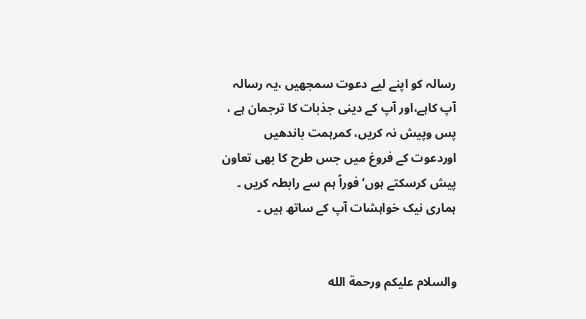رسالہ کو اپنے لیے دعوت سمجھیں ،یہ رسالہ آپ کاہے،اور آپ کے دینی جذبات کا ترجمان ہے ، پس وپیش نہ کریں، کمرہمت باندھیں اوردعوت کے فروغ میں جس طرح کا بھی تعاون پیش کرسکتے ہوں‘فوراً ہم سے رابطہ کریں ۔ ہماری نیک خواہشات آپ کے ساتھ ہیں ۔


والسلام عليكم ورحمة الله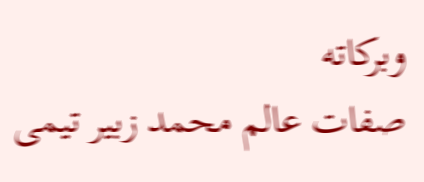وبركاته
صفات عالم محمد زبیر تیمی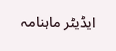ایڈیٹر ماہنامہ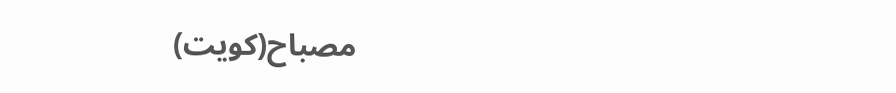مصباح(كويت)